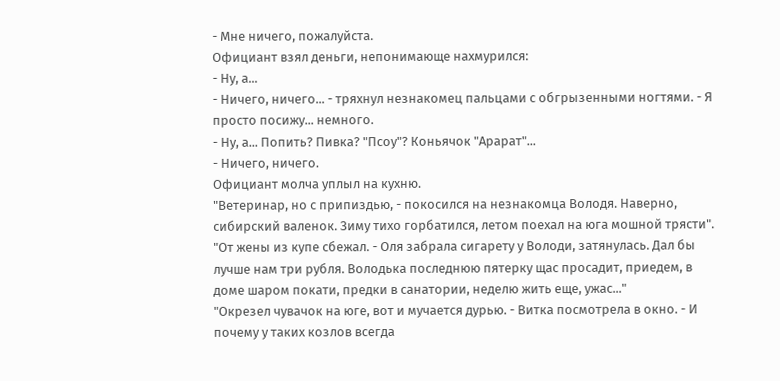- Мне ничего, пожалуйста.
Официант взял деньги, непонимающе нахмурился:
- Ну, а...
- Ничего, ничего... - тряхнул незнакомец пальцами с обгрызенными ногтями. - Я просто посижу... немного.
- Ну, а... Попить? Пивка? "Псоу"? Коньячок "Арарат"...
- Ничего, ничего.
Официант молча уплыл на кухню.
"Ветеринар, но с припиздью, - покосился на незнакомца Володя. Наверно, сибирский валенок. Зиму тихо горбатился, летом поехал на юга мошной трясти".
"От жены из купе сбежал. - Оля забрала сигарету у Володи, затянулась. Дал бы лучше нам три рубля. Володька последнюю пятерку щас просадит, приедем, в доме шаром покати, предки в санатории, неделю жить еще, ужас..."
"Окрезел чувачок на юге, вот и мучается дурью. - Витка посмотрела в окно. - И почему у таких козлов всегда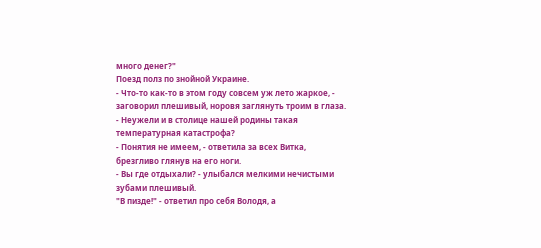много денег?"
Поезд полз по знойной Украине.
- Что-то как-то в этом году совсем уж лето жаркое, - заговорил плешивый, норовя заглянуть троим в глаза. - Неужели и в столице нашей родины такая температурная катастрофа?
- Понятия не имеем, - ответила за всех Витка, брезгливо глянув на его ноги.
- Вы где отдыхали? - улыбался мелкими нечистыми зубами плешивый.
"В пизде!" - ответил про себя Володя, а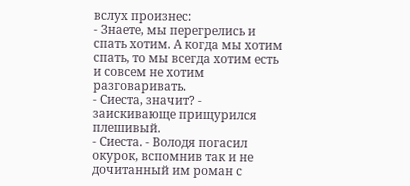вслух произнес:
- Знаете, мы перегрелись и спать хотим. А когда мы хотим спать, то мы всегда хотим есть и совсем не хотим разговаривать.
- Сиеста, значит? - заискивающе прищурился плешивый.
- Сиеста. - Володя погасил окурок, вспомнив так и не дочитанный им роман с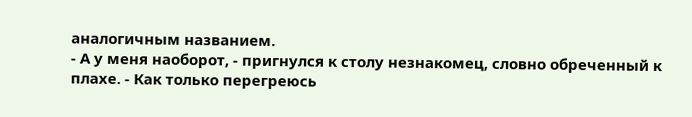аналогичным названием.
- А у меня наоборот, - пригнулся к столу незнакомец, словно обреченный к плахе. - Как только перегреюсь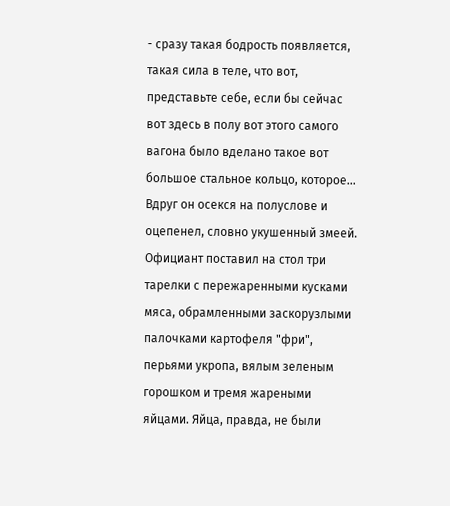- сразу такая бодрость появляется, такая сила в теле, что вот, представьте себе, если бы сейчас вот здесь в полу вот этого самого вагона было вделано такое вот большое стальное кольцо, которое...
Вдруг он осекся на полуслове и оцепенел, словно укушенный змеей. Официант поставил на стол три тарелки с пережаренными кусками мяса, обрамленными заскорузлыми палочками картофеля "фри", перьями укропа, вялым зеленым горошком и тремя жареными яйцами. Яйца, правда, не были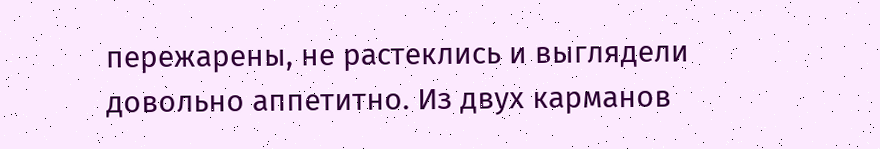пережарены, не растеклись и выглядели довольно аппетитно. Из двух карманов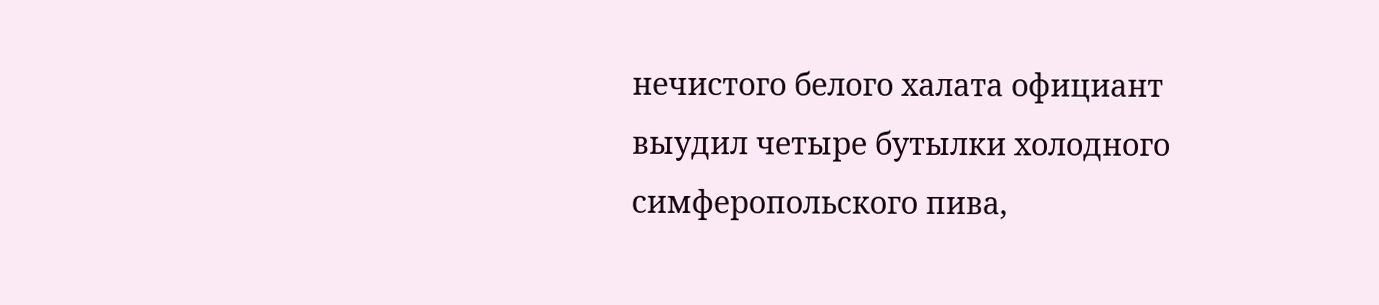нечистого белого халата официант выудил четыре бутылки холодного симферопольского пива,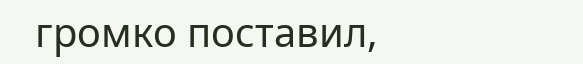громко поставил,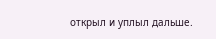открыл и уплыл дальше.